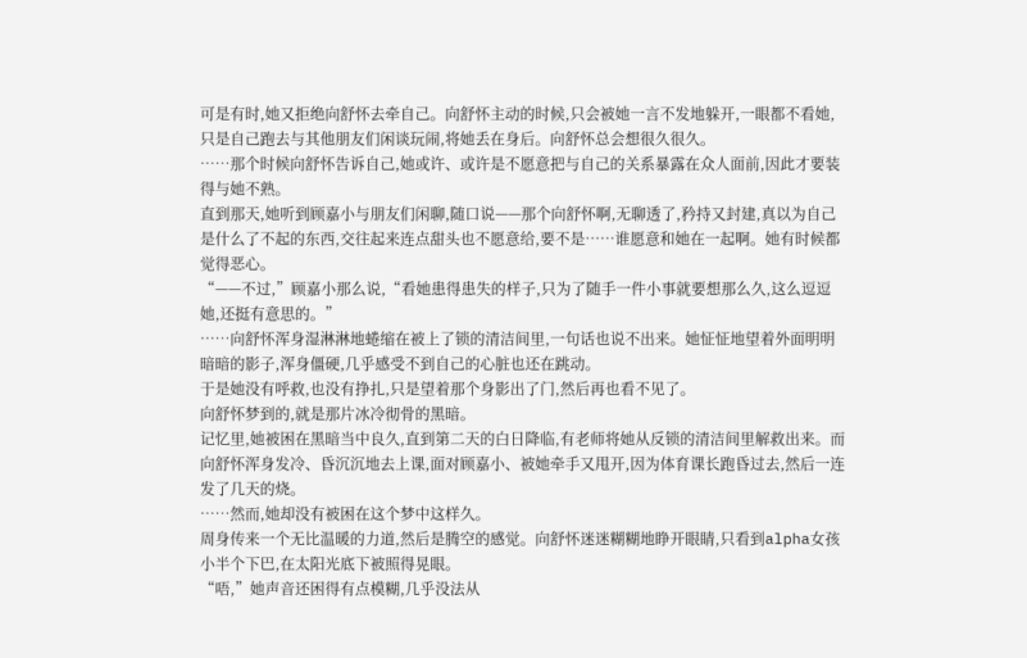可是有时,她又拒绝向舒怀去牵自己。向舒怀主动的时候,只会被她一言不发地躲开,一眼都不看她,只是自己跑去与其他朋友们闲谈玩闹,将她丢在身后。向舒怀总会想很久很久。
……那个时候向舒怀告诉自己,她或许、或许是不愿意把与自己的关系暴露在众人面前,因此才要装得与她不熟。
直到那天,她听到顾嘉小与朋友们闲聊,随口说——那个向舒怀啊,无聊透了,矜持又封建,真以为自己是什么了不起的东西,交往起来连点甜头也不愿意给,要不是……谁愿意和她在一起啊。她有时候都觉得恶心。
“——不过,”顾嘉小那么说,“看她患得患失的样子,只为了随手一件小事就要想那么久,这么逗逗她,还挺有意思的。”
……向舒怀浑身湿淋淋地蜷缩在被上了锁的清洁间里,一句话也说不出来。她怔怔地望着外面明明暗暗的影子,浑身僵硬,几乎感受不到自己的心脏也还在跳动。
于是她没有呼救,也没有挣扎,只是望着那个身影出了门,然后再也看不见了。
向舒怀梦到的,就是那片冰冷彻骨的黑暗。
记忆里,她被困在黑暗当中良久,直到第二天的白日降临,有老师将她从反锁的清洁间里解救出来。而向舒怀浑身发冷、昏沉沉地去上课,面对顾嘉小、被她牵手又甩开,因为体育课长跑昏过去,然后一连发了几天的烧。
……然而,她却没有被困在这个梦中这样久。
周身传来一个无比温暖的力道,然后是腾空的感觉。向舒怀迷迷糊糊地睁开眼睛,只看到alpha女孩小半个下巴,在太阳光底下被照得晃眼。
“唔,”她声音还困得有点模糊,几乎没法从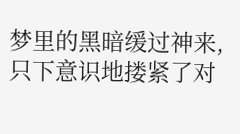梦里的黑暗缓过神来,只下意识地搂紧了对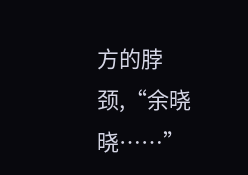方的脖颈,“余晓晓……”